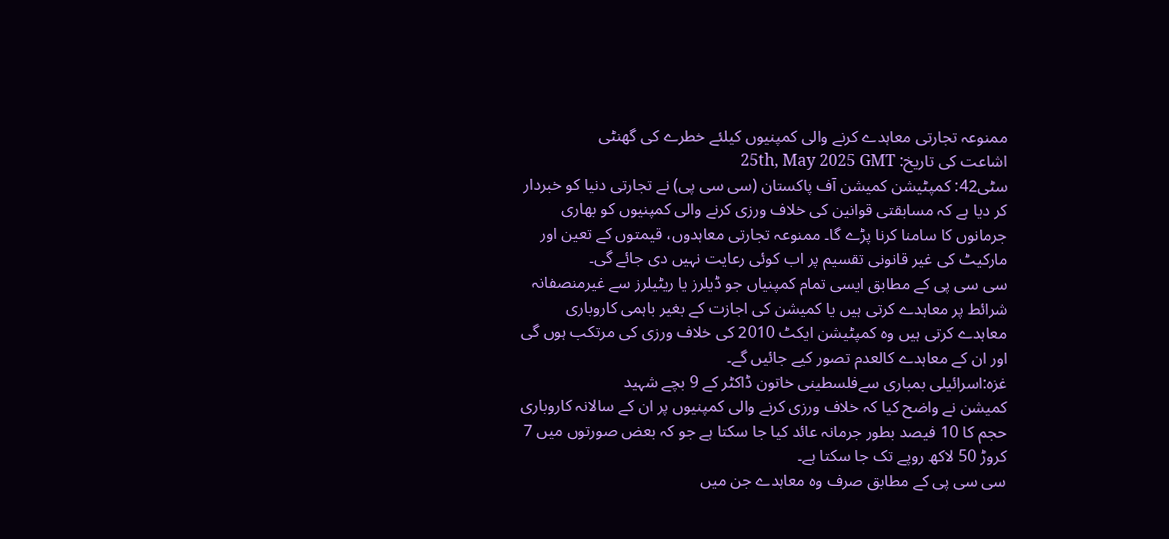ممنوعہ تجارتی معاہدے کرنے والی کمپنیوں کیلئے خطرے کی گھنٹی
اشاعت کی تاریخ: 25th, May 2025 GMT
سٹی42: کمپٹیشن کمیشن آف پاکستان (سی سی پی) نے تجارتی دنیا کو خبردار کر دیا ہے کہ مسابقتی قوانین کی خلاف ورزی کرنے والی کمپنیوں کو بھاری جرمانوں کا سامنا کرنا پڑے گا۔ ممنوعہ تجارتی معاہدوں، قیمتوں کے تعین اور مارکیٹ کی غیر قانونی تقسیم پر اب کوئی رعایت نہیں دی جائے گی۔
سی سی پی کے مطابق ایسی تمام کمپنیاں جو ڈیلرز یا ریٹیلرز سے غیرمنصفانہ شرائط پر معاہدے کرتی ہیں یا کمیشن کی اجازت کے بغیر باہمی کاروباری معاہدے کرتی ہیں وہ کمپٹیشن ایکٹ 2010 کی خلاف ورزی کی مرتکب ہوں گی اور ان کے معاہدے کالعدم تصور کیے جائیں گے۔
غزہ:اسرائیلی بمباری سےفلسطینی خاتون ڈاکٹر کے 9 بچے شہید
کمیشن نے واضح کیا کہ خلاف ورزی کرنے والی کمپنیوں پر ان کے سالانہ کاروباری حجم کا 10 فیصد بطور جرمانہ عائد کیا جا سکتا ہے جو کہ بعض صورتوں میں 7 کروڑ 50 لاکھ روپے تک جا سکتا ہے۔
سی سی پی کے مطابق صرف وہ معاہدے جن میں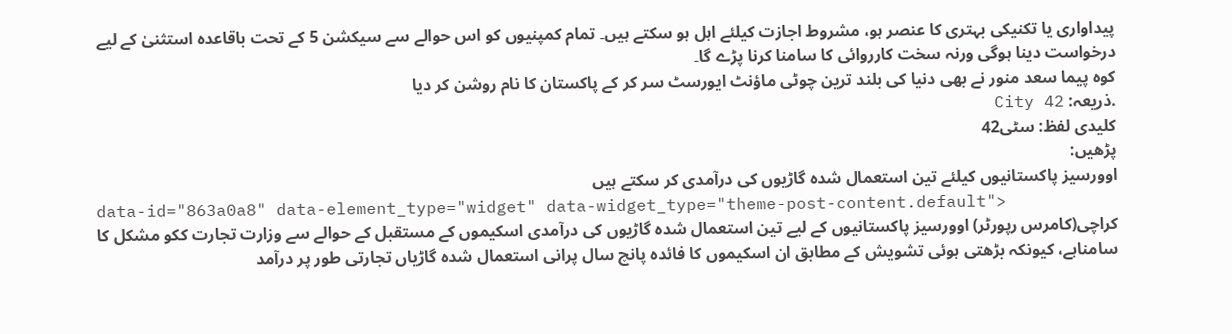پیداواری یا تکنیکی بہتری کا عنصر ہو، مشروط اجازت کیلئے اہل ہو سکتے ہیں۔ تمام کمپنیوں کو اس حوالے سے سیکشن 5 کے تحت باقاعدہ استثنیٰ کے لیے درخواست دینا ہوگی ورنہ سخت کارروائی کا سامنا کرنا پڑے گا۔
کوہ پیما سعد منور نے بھی دنیا کی بلند ترین چوٹی ماؤنٹ ایورسٹ سر کر کے پاکستان کا نام روشن کر دیا
.ذریعہ: City 42
کلیدی لفظ: سٹی42
پڑھیں:
اوورسیز پاکستانیوں کیلئے تین استعمال شدہ گاڑیوں کی درآمدی کر سکتے ہیں
data-id="863a0a8" data-element_type="widget" data-widget_type="theme-post-content.default">
کراچی(کامرس رپورٹر) اوورسیز پاکستانیوں کے لیے تین استعمال شدہ گاڑیوں کی درآمدی اسکیموں کے مستقبل کے حوالے سے وزارت تجارت ککو مشکل کا سامناہے، کیونکہ بڑھتی ہوئی تشویش کے مطابق ان اسکیموں کا فائدہ پانچ سال پرانی استعمال شدہ گاڑیاں تجارتی طور پر درآمد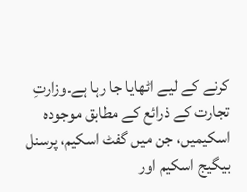کرنے کے لیے اٹھایا جا رہا ہے۔وزارتِ تجارت کے ذرائع کے مطابق موجودہ اسکیمیں، جن میں گفٹ اسکیم، پرسنل بیگیج اسکیم اور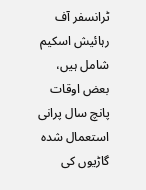ٹرانسفر آف رہائیش اسکیم شامل ہیں، بعض اوقات پانچ سال پرانی استعمال شدہ گاڑیوں کی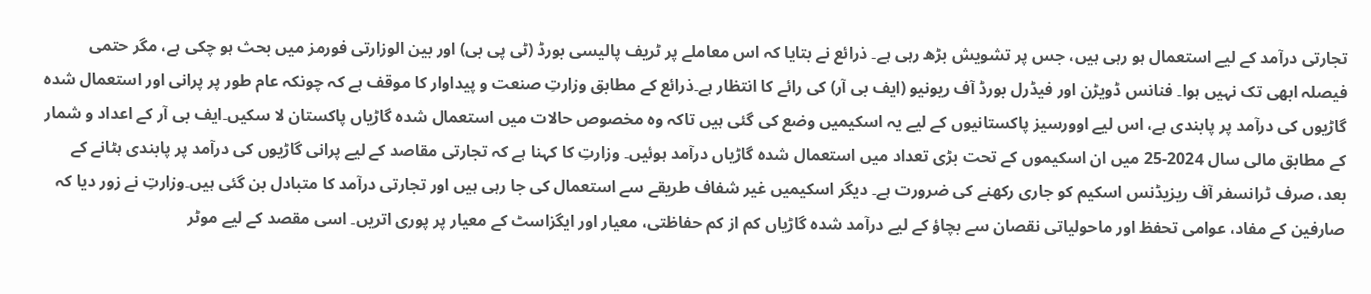تجارتی درآمد کے لیے استعمال ہو رہی ہیں، جس پر تشویش بڑھ رہی ہے۔ ذرائع نے بتایا کہ اس معاملے پر ٹریف پالیسی بورڈ (ٹی پی بی) اور بین الوزارتی فورمز میں بحث ہو چکی ہے، مگر حتمی فیصلہ ابھی تک نہیں ہوا۔ فنانس ڈویڑن اور فیڈرل بورڈ آف ریونیو (ایف بی آر) کی رائے کا انتظار ہے۔ذرائع کے مطابق وزارتِ صنعت و پیداوار کا موقف ہے کہ چونکہ عام طور پر پرانی اور استعمال شدہ گاڑیوں کی درآمد پر پابندی ہے، اس لیے اوورسیز پاکستانیوں کے لیے یہ اسکیمیں وضع کی گئی ہیں تاکہ وہ مخصوص حالات میں استعمال شدہ گاڑیاں پاکستان لا سکیں۔ایف بی آر کے اعداد و شمار کے مطابق مالی سال 2024-25 میں ان اسکیموں کے تحت بڑی تعداد میں استعمال شدہ گاڑیاں درآمد ہوئیں۔ وزارتِ کا کہنا ہے کہ تجارتی مقاصد کے لیے پرانی گاڑیوں کی درآمد پر پابندی ہٹانے کے بعد، صرف ٹرانسفر آف ریزیڈنس اسکیم کو جاری رکھنے کی ضرورت ہے۔ دیگر اسکیمیں غیر شفاف طریقے سے استعمال کی جا رہی ہیں اور تجارتی درآمد کا متبادل بن گئی ہیں۔وزارتِ نے زور دیا کہ صارفین کے مفاد، عوامی تحفظ اور ماحولیاتی نقصان سے بچاؤ کے لیے درآمد شدہ گاڑیاں کم از کم حفاظتی، معیار اور ایگزاسٹ کے معیار پر پوری اتریں۔ اسی مقصد کے لیے موٹر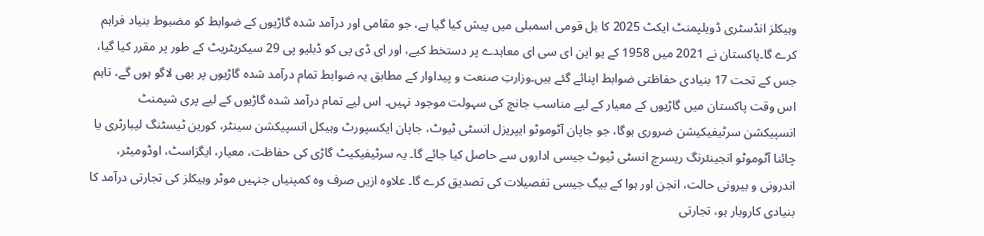وہیکلز انڈسٹری ڈویلپمنٹ ایکٹ 2025 کا بل قومی اسمبلی میں پیش کیا گیا ہے، جو مقامی اور درآمد شدہ گاڑیوں کے ضوابط کو مضبوط بنیاد فراہم کرے گا۔پاکستان نے 2021 میں 1958 کے یو این ای سی ای معاہدے پر دستخط کیے، اور ای ڈی پی کو ڈبلیو پی 29 سیکریٹریٹ کے طور پر مقرر کیا گیا، جس کے تحت 17 بنیادی حفاظتی ضوابط اپنائے گئے ہیں۔وزارتِ صنعت و پیداوار کے مطابق یہ ضوابط تمام درآمد شدہ گاڑیوں پر بھی لاگو ہوں گے، تاہم اس وقت پاکستان میں گاڑیوں کے معیار کے لیے مناسب جانچ کی سہولت موجود نہیں۔ اس لیے تمام درآمد شدہ گاڑیوں کے لیے پری شپمنٹ انسپیکشن سرٹیفیکیشن ضروری ہوگا، جو جاپان آٹوموٹو ایپریزل انسٹی ٹیوٹ، جاپان ایکسپورٹ وہیکل انسپیکشن سینٹر، کورین ٹیسٹنگ لیبارٹری یا چائنا آٹوموٹو انجینئرنگ ریسرچ انسٹی ٹیوٹ جیسی اداروں سے حاصل کیا جائے گا۔ یہ سرٹیفیکیٹ گاڑی کی حفاظت، معیار، ایگزاسٹ، اوڈومیٹر، اندرونی و بیرونی حالت، انجن اور ہوا کے بیگ جیسی تفصیلات کی تصدیق کرے گا۔ علاوہ ازیں صرف وہ کمپنیاں جنہیں موٹر وہیکلز کی تجارتی درآمد کا بنیادی کاروبار ہو، تجارتی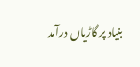بنیاد پر گاڑیاں درآمد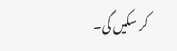کر سکیں گی۔